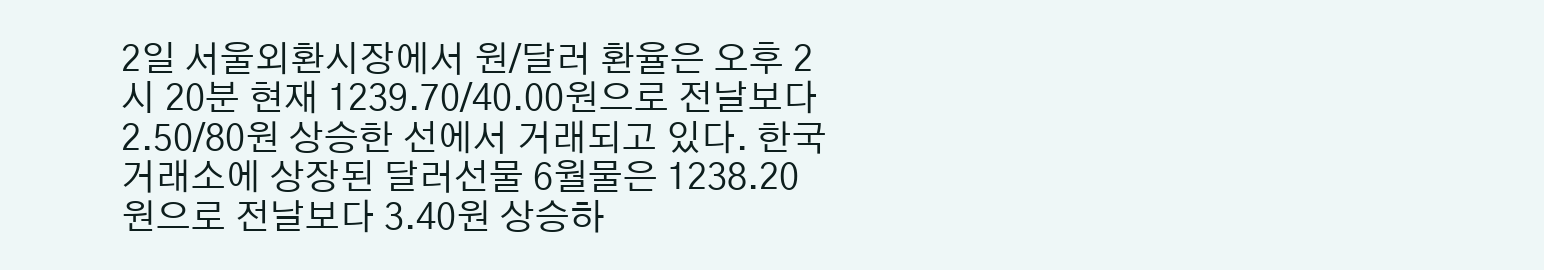2일 서울외환시장에서 원/달러 환율은 오후 2시 20분 현재 1239.70/40.00원으로 전날보다 2.50/80원 상승한 선에서 거래되고 있다. 한국거래소에 상장된 달러선물 6월물은 1238.20원으로 전날보다 3.40원 상승하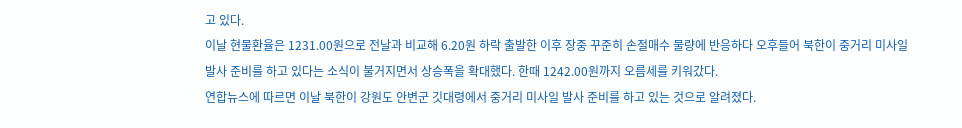고 있다.
이날 현물환율은 1231.00원으로 전날과 비교해 6.20원 하락 출발한 이후 장중 꾸준히 손절매수 물량에 반응하다 오후들어 북한이 중거리 미사일 발사 준비를 하고 있다는 소식이 불거지면서 상승폭을 확대했다. 한때 1242.00원까지 오름세를 키워갔다.
연합뉴스에 따르면 이날 북한이 강원도 안변군 깃대령에서 중거리 미사일 발사 준비를 하고 있는 것으로 알려졌다.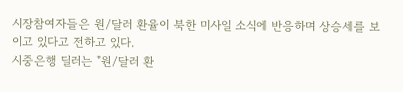시장참여자들은 원/달러 환율이 북한 미사일 소식에 반응하며 상승세를 보이고 있다고 전하고 있다.
시중은행 딜러는 "원/달러 환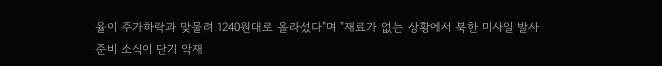율이 주가하락과 맞물려 1240원대로 올라섰다"며 "재료가 없는 상황에서 북한 미사일 발사 준비 소식이 단기 악재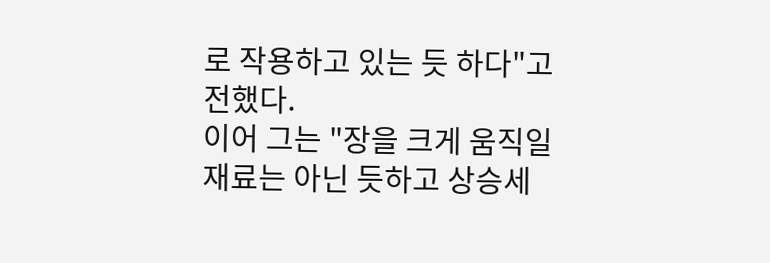로 작용하고 있는 듯 하다"고 전했다.
이어 그는 "장을 크게 움직일 재료는 아닌 듯하고 상승세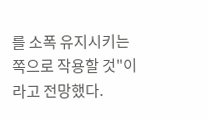를 소폭 유지시키는 쪽으로 작용할 것"이라고 전망했다.